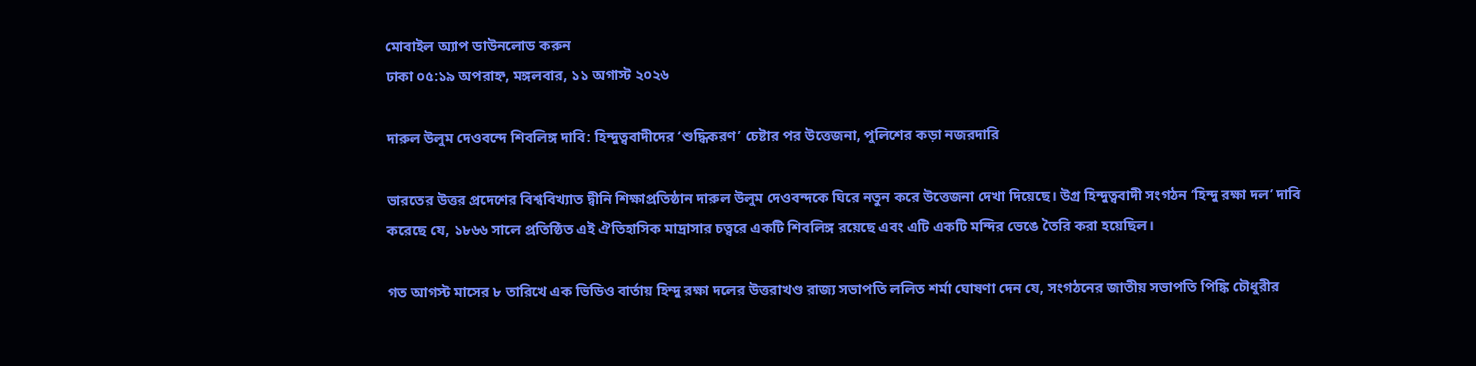মোবাইল অ্যাপ ডাউনলোড করুন
ঢাকা ০৫:১৯ অপরাহ্ন, মঙ্গলবার, ১১ অগাস্ট ২০২৬

দারুল উলুম দেওবন্দে শিবলিঙ্গ দাবি: হিন্দুত্ববাদীদের ‘শুদ্ধিকরণ’ চেষ্টার পর উত্তেজনা, পুলিশের কড়া নজরদারি

ভারতের উত্তর প্রদেশের বিশ্ববিখ্যাত দ্বীনি শিক্ষাপ্রতিষ্ঠান দারুল উলুম দেওবন্দকে ঘিরে নতুন করে উত্তেজনা দেখা দিয়েছে। উগ্র হিন্দুত্ববাদী সংগঠন ‘হিন্দু রক্ষা দল’ দাবি করেছে যে, ১৮৬৬ সালে প্রতিষ্ঠিত এই ঐতিহাসিক মাদ্রাসার চত্বরে একটি শিবলিঙ্গ রয়েছে এবং এটি একটি মন্দির ভেঙে তৈরি করা হয়েছিল।

গত আগস্ট মাসের ৮ তারিখে এক ভিডিও বার্তায় হিন্দু রক্ষা দলের উত্তরাখণ্ড রাজ্য সভাপতি ললিত শর্মা ঘোষণা দেন যে, সংগঠনের জাতীয় সভাপতি পিঙ্কি চৌধুরীর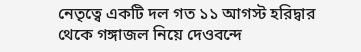নেতৃত্বে একটি দল গত ১১ আগস্ট হরিদ্বার থেকে গঙ্গাজল নিয়ে দেওবন্দে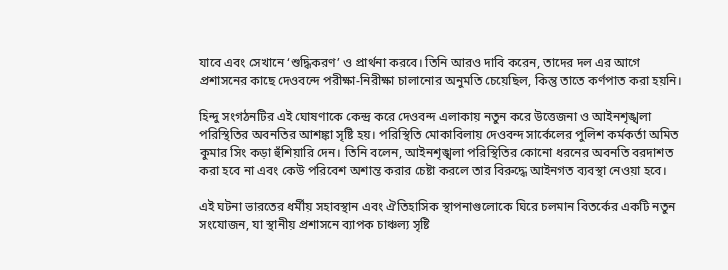যাবে এবং সেখানে ‘শুদ্ধিকরণ’ ও প্রার্থনা করবে। তিনি আরও দাবি করেন, তাদের দল এর আগে প্রশাসনের কাছে দেওবন্দে পরীক্ষা-নিরীক্ষা চালানোর অনুমতি চেয়েছিল, কিন্তু তাতে কর্ণপাত করা হয়নি।

হিন্দু সংগঠনটির এই ঘোষণাকে কেন্দ্র করে দেওবন্দ এলাকায় নতুন করে উত্তেজনা ও আইনশৃঙ্খলা পরিস্থিতির অবনতির আশঙ্কা সৃষ্টি হয়। পরিস্থিতি মোকাবিলায় দেওবন্দ সার্কেলের পুলিশ কর্মকর্তা অমিত কুমার সিং কড়া হুঁশিয়ারি দেন। তিনি বলেন, আইনশৃঙ্খলা পরিস্থিতির কোনো ধরনের অবনতি বরদাশত করা হবে না এবং কেউ পরিবেশ অশান্ত করার চেষ্টা করলে তার বিরুদ্ধে আইনগত ব্যবস্থা নেওয়া হবে।

এই ঘটনা ভারতের ধর্মীয় সহাবস্থান এবং ঐতিহাসিক স্থাপনাগুলোকে ঘিরে চলমান বিতর্কের একটি নতুন সংযোজন, যা স্থানীয় প্রশাসনে ব্যাপক চাঞ্চল্য সৃষ্টি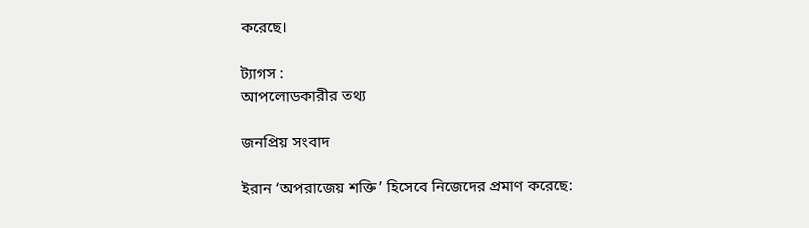করেছে।

ট্যাগস :
আপলোডকারীর তথ্য

জনপ্রিয় সংবাদ

ইরান ‘অপরাজেয় শক্তি’ হিসেবে নিজেদের প্রমাণ করেছে: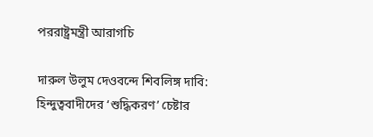পররাষ্ট্রমন্ত্রী আরাগচি

দারুল উলুম দেওবন্দে শিবলিঙ্গ দাবি: হিন্দুত্ববাদীদের ‘শুদ্ধিকরণ’ চেষ্টার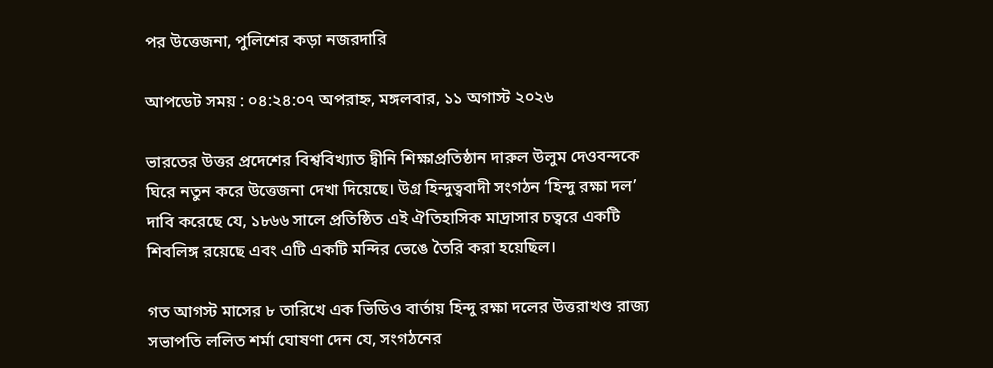পর উত্তেজনা, পুলিশের কড়া নজরদারি

আপডেট সময় : ০৪:২৪:০৭ অপরাহ্ন, মঙ্গলবার, ১১ অগাস্ট ২০২৬

ভারতের উত্তর প্রদেশের বিশ্ববিখ্যাত দ্বীনি শিক্ষাপ্রতিষ্ঠান দারুল উলুম দেওবন্দকে ঘিরে নতুন করে উত্তেজনা দেখা দিয়েছে। উগ্র হিন্দুত্ববাদী সংগঠন ‘হিন্দু রক্ষা দল’ দাবি করেছে যে, ১৮৬৬ সালে প্রতিষ্ঠিত এই ঐতিহাসিক মাদ্রাসার চত্বরে একটি শিবলিঙ্গ রয়েছে এবং এটি একটি মন্দির ভেঙে তৈরি করা হয়েছিল।

গত আগস্ট মাসের ৮ তারিখে এক ভিডিও বার্তায় হিন্দু রক্ষা দলের উত্তরাখণ্ড রাজ্য সভাপতি ললিত শর্মা ঘোষণা দেন যে, সংগঠনের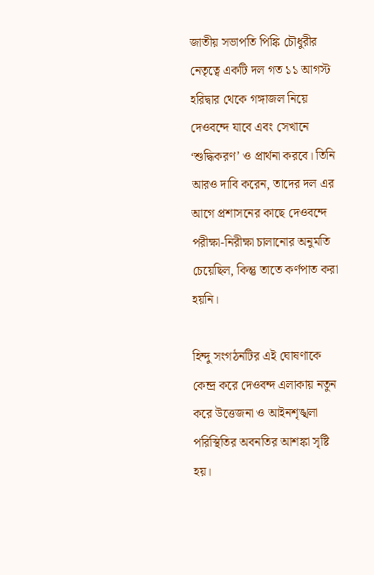জাতীয় সভাপতি পিঙ্কি চৌধুরীর নেতৃত্বে একটি দল গত ১১ আগস্ট হরিদ্বার থেকে গঙ্গাজল নিয়ে দেওবন্দে যাবে এবং সেখানে ‘শুদ্ধিকরণ’ ও প্রার্থনা করবে। তিনি আরও দাবি করেন, তাদের দল এর আগে প্রশাসনের কাছে দেওবন্দে পরীক্ষা-নিরীক্ষা চালানোর অনুমতি চেয়েছিল, কিন্তু তাতে কর্ণপাত করা হয়নি।

হিন্দু সংগঠনটির এই ঘোষণাকে কেন্দ্র করে দেওবন্দ এলাকায় নতুন করে উত্তেজনা ও আইনশৃঙ্খলা পরিস্থিতির অবনতির আশঙ্কা সৃষ্টি হয়।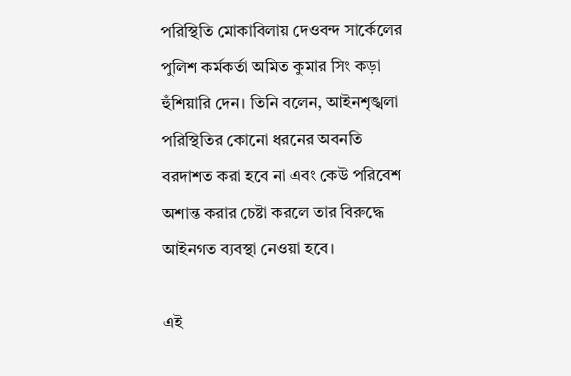পরিস্থিতি মোকাবিলায় দেওবন্দ সার্কেলের পুলিশ কর্মকর্তা অমিত কুমার সিং কড়া হুঁশিয়ারি দেন। তিনি বলেন, আইনশৃঙ্খলা পরিস্থিতির কোনো ধরনের অবনতি বরদাশত করা হবে না এবং কেউ পরিবেশ অশান্ত করার চেষ্টা করলে তার বিরুদ্ধে আইনগত ব্যবস্থা নেওয়া হবে।

এই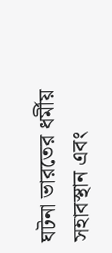ঘটনা ভারতের ধর্মীয় সহাবস্থান এবং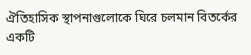ঐতিহাসিক স্থাপনাগুলোকে ঘিরে চলমান বিতর্কের একটি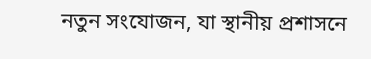নতুন সংযোজন, যা স্থানীয় প্রশাসনে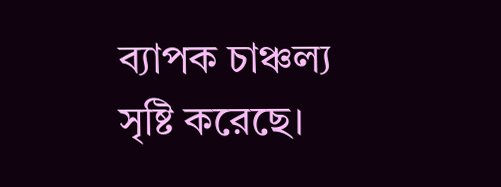ব্যাপক চাঞ্চল্য সৃষ্টি করেছে।